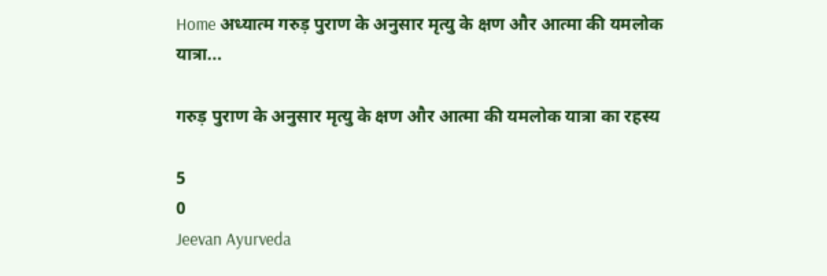Home अध्यात्म गरुड़ पुराण के अनुसार मृत्यु के क्षण और आत्मा की यमलोक यात्रा...

गरुड़ पुराण के अनुसार मृत्यु के क्षण और आत्मा की यमलोक यात्रा का रहस्य

5
0
Jeevan Ayurveda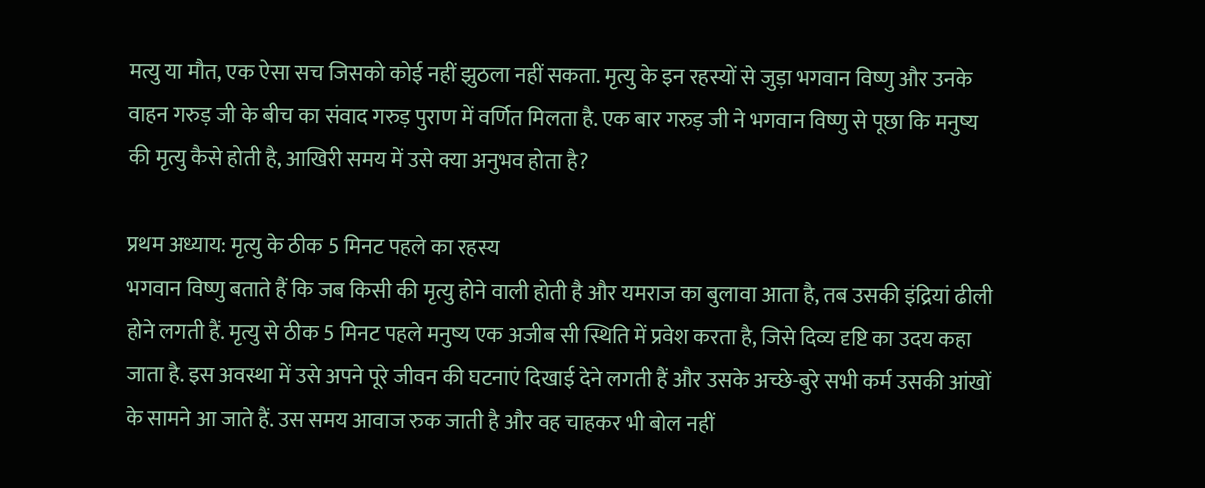मत्यु या मौत, एक ऐसा सच जिसको कोई नहीं झुठला नहीं सकता. मृत्यु के इन रहस्यों से जुड़ा भगवान विष्णु और उनके वाहन गरुड़ जी के बीच का संवाद गरुड़ पुराण में वर्णित मिलता है. एक बार गरुड़ जी ने भगवान विष्णु से पूछा कि मनुष्य की मृत्यु कैसे होती है, आखिरी समय में उसे क्या अनुभव होता है?

प्रथम अध्याय: मृत्यु के ठीक 5 मिनट पहले का रहस्य
भगवान विष्णु बताते हैं कि जब किसी की मृत्यु होने वाली होती है और यमराज का बुलावा आता है, तब उसकी इंद्रियां ढीली होने लगती हैं. मृत्यु से ठीक 5 मिनट पहले मनुष्य एक अजीब सी स्थिति में प्रवेश करता है, जिसे दिव्य दृष्टि का उदय कहा जाता है. इस अवस्था में उसे अपने पूरे जीवन की घटनाएं दिखाई देने लगती हैं और उसके अच्छे-बुरे सभी कर्म उसकी आंखों के सामने आ जाते हैं. उस समय आवाज रुक जाती है और वह चाहकर भी बोल नहीं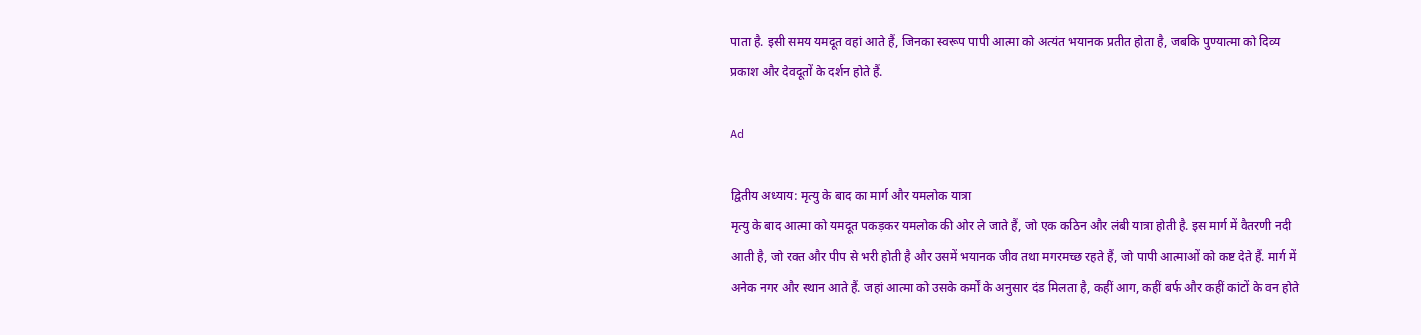पाता है. इसी समय यमदूत वहां आते हैं, जिनका स्वरूप पापी आत्मा को अत्यंत भयानक प्रतीत होता है, जबकि पुण्यात्मा को दिव्य प्रकाश और देवदूतों के दर्शन होते हैं.

Ad

द्वितीय अध्याय: मृत्यु के बाद का मार्ग और यमलोक यात्रा
मृत्यु के बाद आत्मा को यमदूत पकड़कर यमलोक की ओर ले जाते हैं, जो एक कठिन और लंबी यात्रा होती है. इस मार्ग में वैतरणी नदी आती है, जो रक्त और पीप से भरी होती है और उसमें भयानक जीव तथा मगरमच्छ रहते हैं, जो पापी आत्माओं को कष्ट देते हैं. मार्ग में अनेक नगर और स्थान आते हैं. जहां आत्मा को उसके कर्मों के अनुसार दंड मिलता है, कहीं आग, कहीं बर्फ और कहीं कांटों के वन होते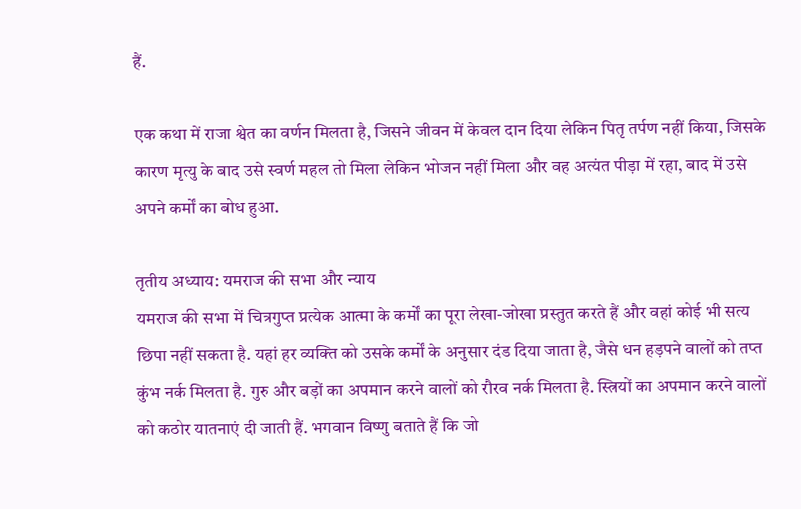हैं.

एक कथा में राजा श्वेत का वर्णन मिलता है, जिसने जीवन में केवल दान दिया लेकिन पितृ तर्पण नहीं किया, जिसके कारण मृत्यु के बाद उसे स्वर्ण महल तो मिला लेकिन भोजन नहीं मिला और वह अत्यंत पीड़ा में रहा, बाद में उसे अपने कर्मों का बोध हुआ.

तृतीय अध्याय: यमराज की सभा और न्याय
यमराज की सभा में चित्रगुप्त प्रत्येक आत्मा के कर्मों का पूरा लेखा-जोखा प्रस्तुत करते हैं और वहां कोई भी सत्य छिपा नहीं सकता है. यहां हर व्यक्ति को उसके कर्मों के अनुसार दंड दिया जाता है, जैसे धन हड़पने वालों को तप्त कुंभ नर्क मिलता है. गुरु और बड़ों का अपमान करने वालों को रौरव नर्क मिलता है. स्त्रियों का अपमान करने वालों को कठोर यातनाएं दी जाती हैं. भगवान विष्णु बताते हैं कि जो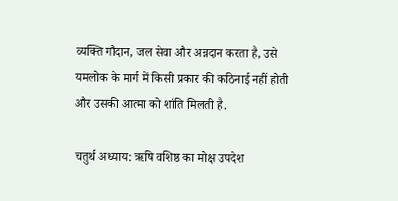व्यक्ति गौदान, जल सेवा और अन्नदान करता है, उसे यमलोक के मार्ग में किसी प्रकार की कठिनाई नहीं होती और उसकी आत्मा को शांति मिलती है.

चतुर्थ अध्याय: ऋषि वशिष्ठ का मोक्ष उपदेश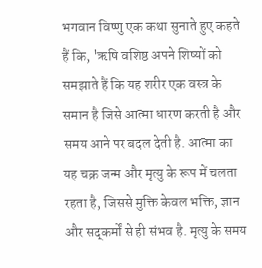भगवान विष्णु एक कथा सुनाते हुए कहते हैं कि, 'ऋषि वशिष्ठ अपने शिष्यों को समझाते हैं कि यह शरीर एक वस्त्र के समान है जिसे आत्मा धारण करती है और समय आने पर बदल देती है. आत्मा का यह चक्र जन्म और मृत्यु के रूप में चलता रहता है, जिससे मुक्ति केवल भक्ति, ज्ञान और सद्कर्मों से ही संभव है. मृत्यु के समय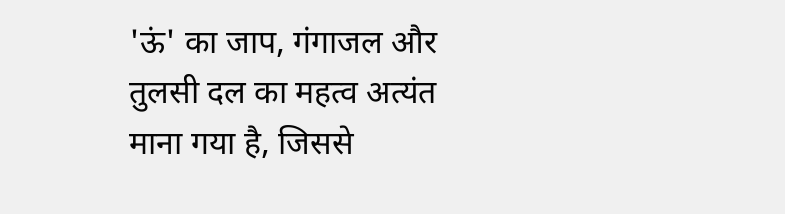'ऊं' का जाप, गंगाजल और तुलसी दल का महत्व अत्यंत माना गया है, जिससे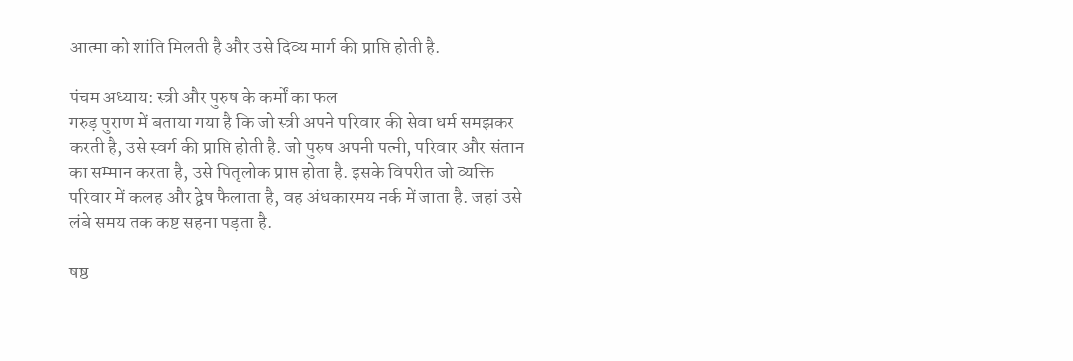आत्मा को शांति मिलती है और उसे दिव्य मार्ग की प्राप्ति होती है.

पंचम अध्याय: स्त्री और पुरुष के कर्मों का फल
गरुड़ पुराण में बताया गया है कि जो स्त्री अपने परिवार की सेवा धर्म समझकर करती है, उसे स्वर्ग की प्राप्ति होती है. जो पुरुष अपनी पत्नी, परिवार और संतान का सम्मान करता है, उसे पितृलोक प्राप्त होता है. इसके विपरीत जो व्यक्ति परिवार में कलह और द्वेष फैलाता है, वह अंधकारमय नर्क में जाता है. जहां उसे लंबे समय तक कष्ट सहना पड़ता है.

षष्ठ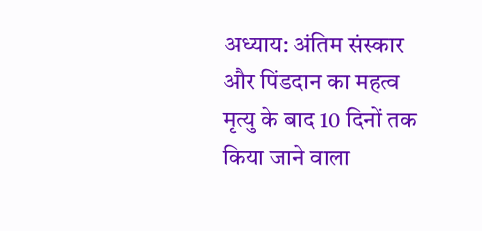अध्याय: अंतिम संस्कार और पिंडदान का महत्व
मृत्यु के बाद 10 दिनों तक किया जाने वाला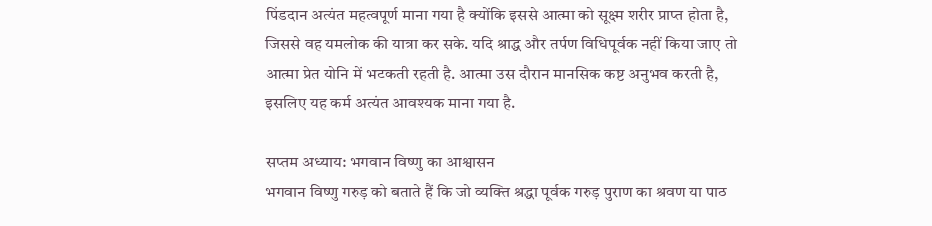पिंडदान अत्यंत महत्वपूर्ण माना गया है क्योंकि इससे आत्मा को सूक्ष्म शरीर प्राप्त होता है, जिससे वह यमलोक की यात्रा कर सके. यदि श्राद्ध और तर्पण विधिपूर्वक नहीं किया जाए तो आत्मा प्रेत योनि में भटकती रहती है. आत्मा उस दौरान मानसिक कष्ट अनुभव करती है, इसलिए यह कर्म अत्यंत आवश्यक माना गया है.

सप्तम अध्याय: भगवान विष्णु का आश्वासन
भगवान विष्णु गरुड़ को बताते हैं कि जो व्यक्ति श्रद्धा पूर्वक गरुड़ पुराण का श्रवण या पाठ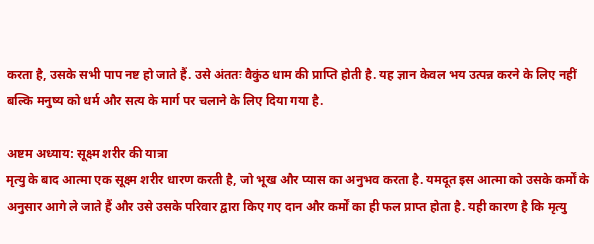करता है, उसके सभी पाप नष्ट हो जाते हैं. उसे अंततः वैकुंठ धाम की प्राप्ति होती है. यह ज्ञान केवल भय उत्पन्न करने के लिए नहीं बल्कि मनुष्य को धर्म और सत्य के मार्ग पर चलाने के लिए दिया गया है.

अष्टम अध्याय: सूक्ष्म शरीर की यात्रा
मृत्यु के बाद आत्मा एक सूक्ष्म शरीर धारण करती है, जो भूख और प्यास का अनुभव करता है. यमदूत इस आत्मा को उसके कर्मों के अनुसार आगे ले जाते हैं और उसे उसके परिवार द्वारा किए गए दान और कर्मों का ही फल प्राप्त होता है. यही कारण है कि मृत्यु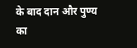के बाद दान और पुण्य का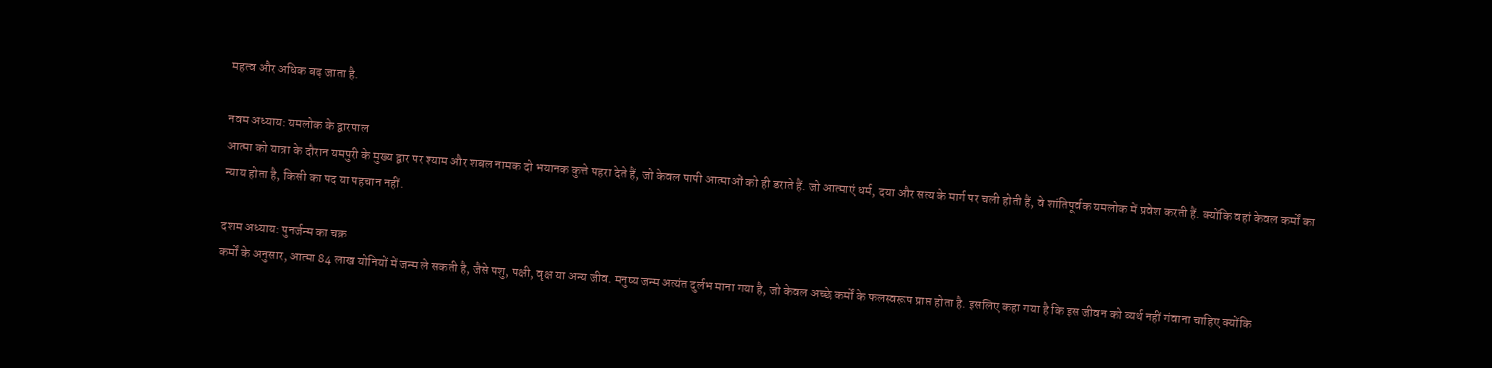महत्व और अधिक बढ़ जाता है.

नवम अध्याय: यमलोक के द्वारपाल
आत्मा को यात्रा के दौरान यमपुरी के मुख्य द्वार पर श्याम और शबल नामक दो भयानक कुत्ते पहरा देते हैं, जो केवल पापी आत्माओं को ही डराते हैं. जो आत्माएं धर्म, दया और सत्य के मार्ग पर चली होती हैं, वे शांतिपूर्वक यमलोक में प्रवेश करती हैं. क्योंकि वहां केवल कर्मों का न्याय होता है, किसी का पद या पहचान नहीं.

दशम अध्याय: पुनर्जन्म का चक्र
कर्मों के अनुसार, आत्मा 84 लाख योनियों में जन्म ले सकती है, जैसे पशु, पक्षी, वृक्ष या अन्य जीव. मनुष्य जन्म अत्यंत दुर्लभ माना गया है, जो केवल अच्छे कर्मों के फलस्वरूप प्राप्त होता है. इसलिए कहा गया है कि इस जीवन को व्यर्थ नहीं गंवाना चाहिए क्योंकि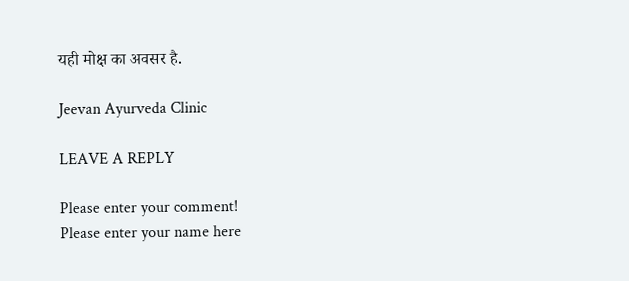यही मोक्ष का अवसर है.

Jeevan Ayurveda Clinic

LEAVE A REPLY

Please enter your comment!
Please enter your name here